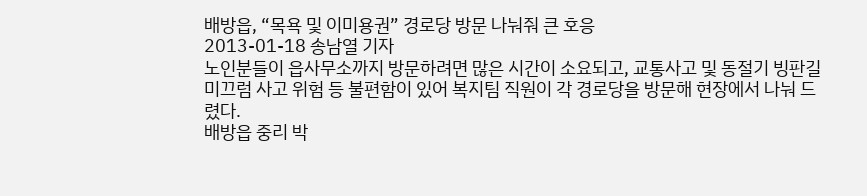배방읍, “목욕 및 이미용권” 경로당 방문 나눠줘 큰 호응
2013-01-18 송남열 기자
노인분들이 읍사무소까지 방문하려면 많은 시간이 소요되고, 교통사고 및 동절기 빙판길 미끄럼 사고 위험 등 불편함이 있어 복지팀 직원이 각 경로당을 방문해 현장에서 나눠 드렸다.
배방읍 중리 박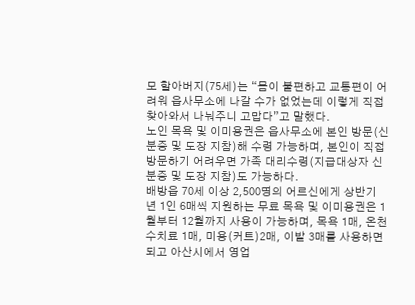모 할아버지(75세)는 “몸이 불편하고 교통편이 어려워 읍사무소에 나갈 수가 없었는데 이렇게 직접 찾아와서 나눠주니 고맙다”고 말했다.
노인 목욕 및 이미용권은 읍사무소에 본인 방문(신분증 및 도장 지참)해 수령 가능하며, 본인이 직접 방문하기 어려우면 가족 대리수령(지급대상자 신분증 및 도장 지참)도 가능하다.
배방읍 70세 이상 2,500명의 어르신에게 상반기 년 1인 6매씩 지원하는 무료 목욕 및 이미용권은 1월부터 12월까지 사용이 가능하며, 목욕 1매, 온천수치료 1매, 미용(커트)2매, 이발 3매를 사용하면 되고 아산시에서 영업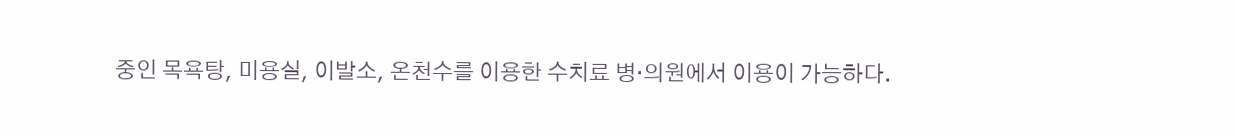중인 목욕탕, 미용실, 이발소, 온천수를 이용한 수치료 병·의원에서 이용이 가능하다.